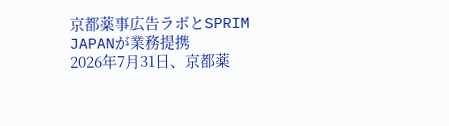京都薬事広告ラボとSPRIM JAPANが業務提携
2026年7月31日、京都薬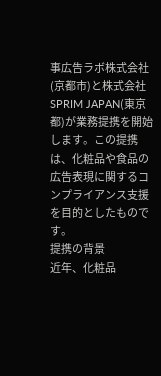事広告ラボ株式会社(京都市)と株式会社SPRIM JAPAN(東京都)が業務提携を開始します。この提携は、化粧品や食品の広告表現に関するコンプライアンス支援を目的としたものです。
提携の背景
近年、化粧品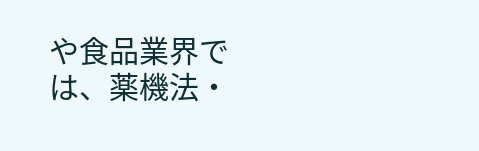や食品業界では、薬機法・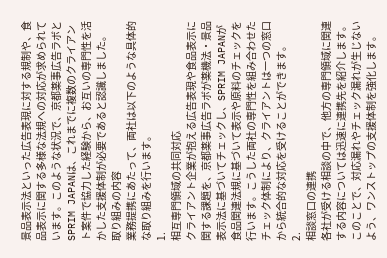景品表示法といった広告表現に対する規制や、食品表示に関する多様な法規への対応が求められています。このような状況で、京都薬事広告ラボとSPRIM JAPANは、これまでに複数のクライアント案件で協力した経験から、お互いの専門性を活かした支援体制が必要であると認識しました。
取り組みの内容
業務提携にあたって、両社は以下のような具体的な取り組みを行います。
1.
相互専門領域の共同対応
クライアント企業が抱える広告表現や食品表示に関する課題を、京都薬事広告ラボが薬機法・景品表示法に基づいてチェックし、SPRIM JAPANが食品関連法規に基づいて表示や原料のチェックを行います。こうした両社の専門性を組み合わせたチェック体制により、クライアントは一つの窓口から統合的な対応を受けることができます。
2.
相談窓口の連携
各社が受ける相談の中で、他方の専門領域に関連する内容については迅速に連携先を紹介します。このことで、対応漏れやチェック漏れが生じないよう、ワンストップの支援体制を強化します。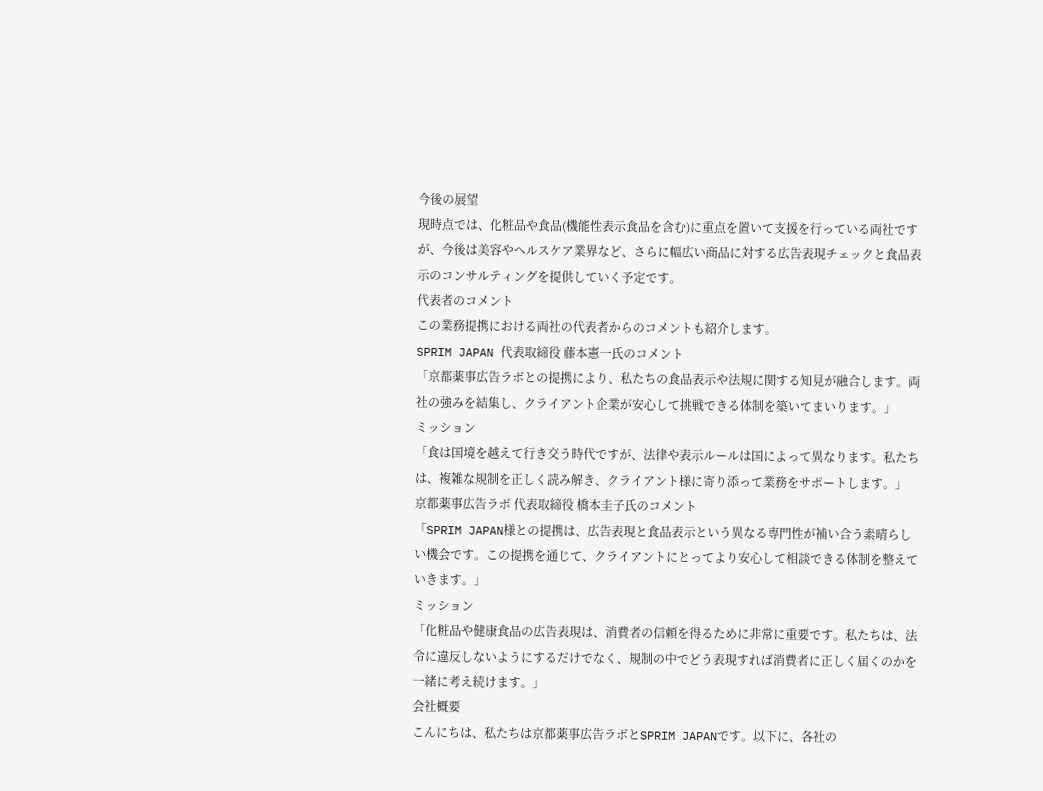今後の展望
現時点では、化粧品や食品(機能性表示食品を含む)に重点を置いて支援を行っている両社ですが、今後は美容やヘルスケア業界など、さらに幅広い商品に対する広告表現チェックと食品表示のコンサルティングを提供していく予定です。
代表者のコメント
この業務提携における両社の代表者からのコメントも紹介します。
SPRIM JAPAN 代表取締役 藤本憲一氏のコメント
「京都薬事広告ラボとの提携により、私たちの食品表示や法規に関する知見が融合します。両社の強みを結集し、クライアント企業が安心して挑戦できる体制を築いてまいります。」
ミッション
「食は国境を越えて行き交う時代ですが、法律や表示ルールは国によって異なります。私たちは、複雑な規制を正しく読み解き、クライアント様に寄り添って業務をサポートします。」
京都薬事広告ラボ 代表取締役 橋本圭子氏のコメント
「SPRIM JAPAN様との提携は、広告表現と食品表示という異なる専門性が補い合う素晴らしい機会です。この提携を通じて、クライアントにとってより安心して相談できる体制を整えていきます。」
ミッション
「化粧品や健康食品の広告表現は、消費者の信頼を得るために非常に重要です。私たちは、法令に違反しないようにするだけでなく、規制の中でどう表現すれば消費者に正しく届くのかを一緒に考え続けます。」
会社概要
こんにちは、私たちは京都薬事広告ラボとSPRIM JAPANです。以下に、各社の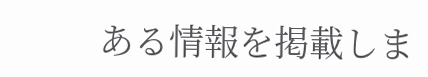ある情報を掲載しま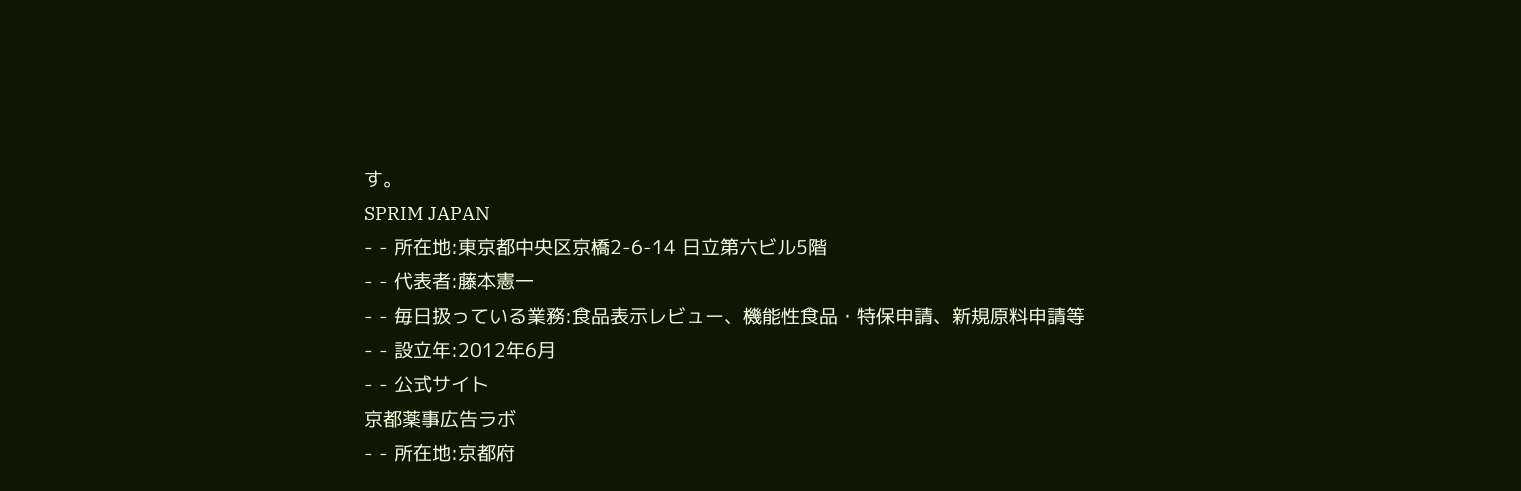す。
SPRIM JAPAN
- - 所在地:東京都中央区京橋2-6-14 日立第六ビル5階
- - 代表者:藤本憲一
- - 毎日扱っている業務:食品表示レビュー、機能性食品・特保申請、新規原料申請等
- - 設立年:2012年6月
- - 公式サイト
京都薬事広告ラボ
- - 所在地:京都府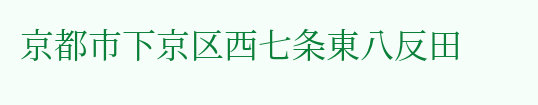京都市下京区西七条東八反田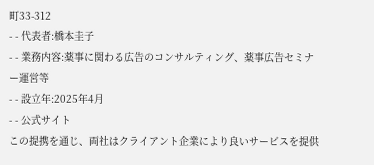町33-312
- - 代表者:橋本圭子
- - 業務内容:薬事に関わる広告のコンサルティング、薬事広告セミナー運営等
- - 設立年:2025年4月
- - 公式サイト
この提携を通じ、両社はクライアント企業により良いサービスを提供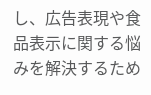し、広告表現や食品表示に関する悩みを解決するため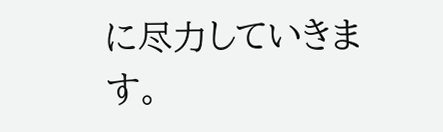に尽力していきます。